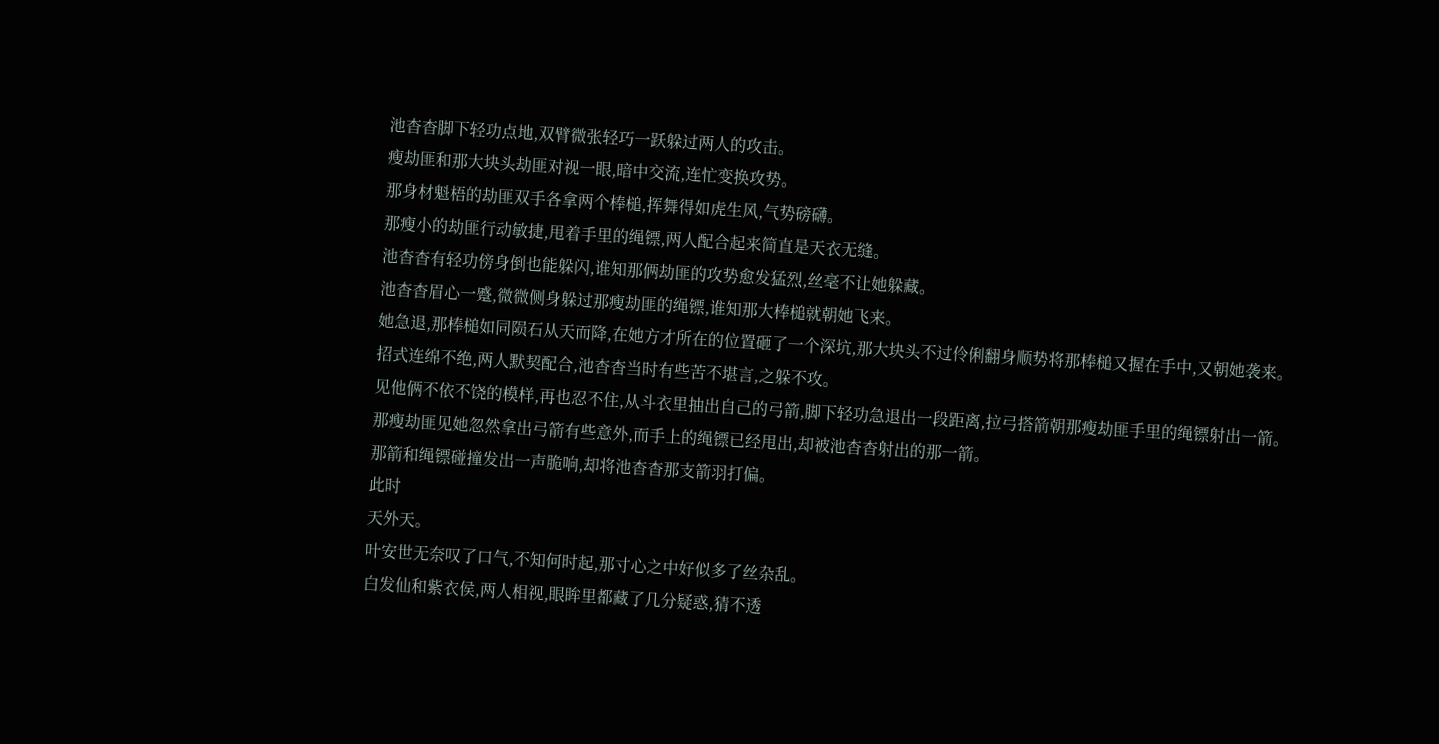池杳杳脚下轻功点地,双臂微张轻巧一跃躲过两人的攻击。
瘦劫匪和那大块头劫匪对视一眼,暗中交流,连忙变换攻势。
那身材魁梧的劫匪双手各拿两个棒槌,挥舞得如虎生风,气势磅礴。
那瘦小的劫匪行动敏捷,甩着手里的绳镖,两人配合起来简直是天衣无缝。
池杳杳有轻功傍身倒也能躲闪,谁知那俩劫匪的攻势愈发猛烈,丝毫不让她躲藏。
池杳杳眉心一蹙,微微侧身躲过那瘦劫匪的绳镖,谁知那大棒槌就朝她飞来。
她急退,那棒槌如同陨石从天而降,在她方才所在的位置砸了一个深坑,那大块头不过伶俐翻身顺势将那棒槌又握在手中,又朝她袭来。
招式连绵不绝,两人默契配合,池杳杳当时有些苦不堪言,之躲不攻。
见他俩不依不饶的模样,再也忍不住,从斗衣里抽出自己的弓箭,脚下轻功急退出一段距离,拉弓搭箭朝那瘦劫匪手里的绳镖射出一箭。
那瘦劫匪见她忽然拿出弓箭有些意外,而手上的绳镖已经甩出,却被池杳杳射出的那一箭。
那箭和绳镖碰撞发出一声脆响,却将池杳杳那支箭羽打偏。
此时
天外天。
叶安世无奈叹了口气,不知何时起,那寸心之中好似多了丝杂乱。
白发仙和紫衣侯,两人相视,眼眸里都藏了几分疑惑,猜不透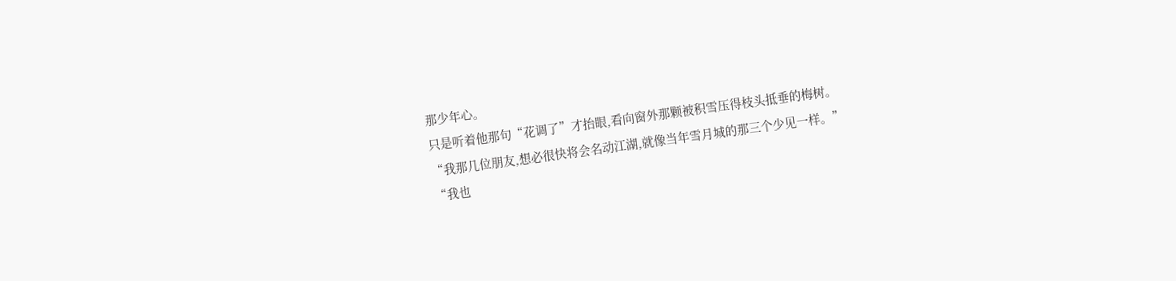那少年心。
只是听着他那句“花调了”才抬眼,看向窗外那颗被积雪压得枝头抵垂的梅树。
“我那几位朋友,想必很快将会名动江湖,就像当年雪月城的那三个少见一样。”
“我也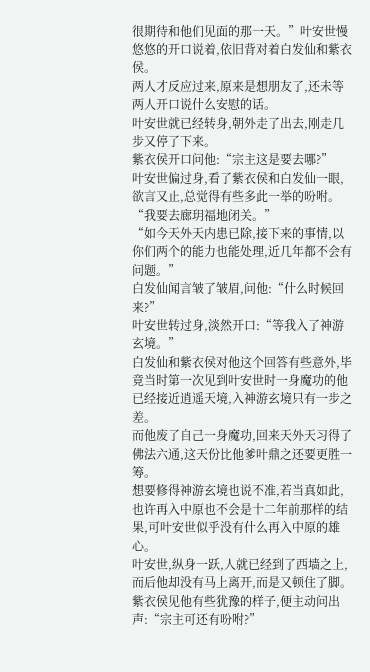很期待和他们见面的那一天。”叶安世慢悠悠的开口说着,依旧背对着白发仙和紫衣侯。
两人才反应过来,原来是想朋友了,还未等两人开口说什么安慰的话。
叶安世就已经转身,朝外走了出去,刚走几步又停了下来。
紫衣侯开口问他:“宗主这是要去哪?”
叶安世偏过身,看了紫衣侯和白发仙一眼,欲言又止,总觉得有些多此一举的吩咐。
“我要去廊玥福地闭关。”
“如今天外天内患已除,接下来的事情,以你们两个的能力也能处理,近几年都不会有问题。”
白发仙闻言皱了皱眉,问他:“什么时候回来?”
叶安世转过身,淡然开口:“等我入了神游玄境。”
白发仙和紫衣侯对他这个回答有些意外,毕竟当时第一次见到叶安世时一身魔功的他已经接近逍遥天境,入神游玄境只有一步之差。
而他废了自己一身魔功,回来天外天习得了佛法六通,这天份比他爹叶鼎之还要更胜一筹。
想要修得神游玄境也说不准,若当真如此,也许再入中原也不会是十二年前那样的结果,可叶安世似乎没有什么再入中原的雄心。
叶安世,纵身一跃,人就已经到了西墙之上,而后他却没有马上离开,而是又顿住了脚。
紫衣侯见他有些犹豫的样子,便主动问出声:“宗主可还有吩咐?”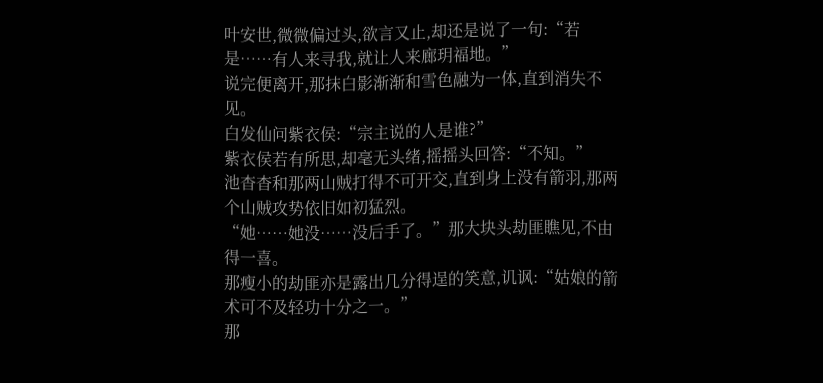叶安世,微微偏过头,欲言又止,却还是说了一句:“若是……有人来寻我,就让人来廊玥福地。”
说完便离开,那抹白影渐渐和雪色融为一体,直到消失不见。
白发仙问紫衣侯:“宗主说的人是谁?”
紫衣侯若有所思,却毫无头绪,摇摇头回答:“不知。”
池杳杳和那两山贼打得不可开交,直到身上没有箭羽,那两个山贼攻势依旧如初猛烈。
“她……她没……没后手了。”那大块头劫匪瞧见,不由得一喜。
那瘦小的劫匪亦是露出几分得逞的笑意,讥讽:“姑娘的箭术可不及轻功十分之一。”
那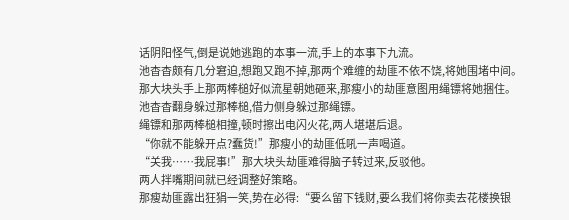话阴阳怪气,倒是说她逃跑的本事一流,手上的本事下九流。
池杳杳颇有几分窘迫,想跑又跑不掉,那两个难缠的劫匪不依不饶,将她围堵中间。
那大块头手上那两棒槌好似流星朝她砸来,那瘦小的劫匪意图用绳镖将她捆住。
池杳杳翻身躲过那棒槌,借力侧身躲过那绳镖。
绳镖和那两棒槌相撞,顿时擦出电闪火花,两人堪堪后退。
“你就不能躲开点?蠢货!”那瘦小的劫匪低吼一声喝道。
“关我……我屁事!”那大块头劫匪难得脑子转过来,反驳他。
两人拌嘴期间就已经调整好策略。
那瘦劫匪露出狂狷一笑,势在必得:“要么留下钱财,要么我们将你卖去花楼换银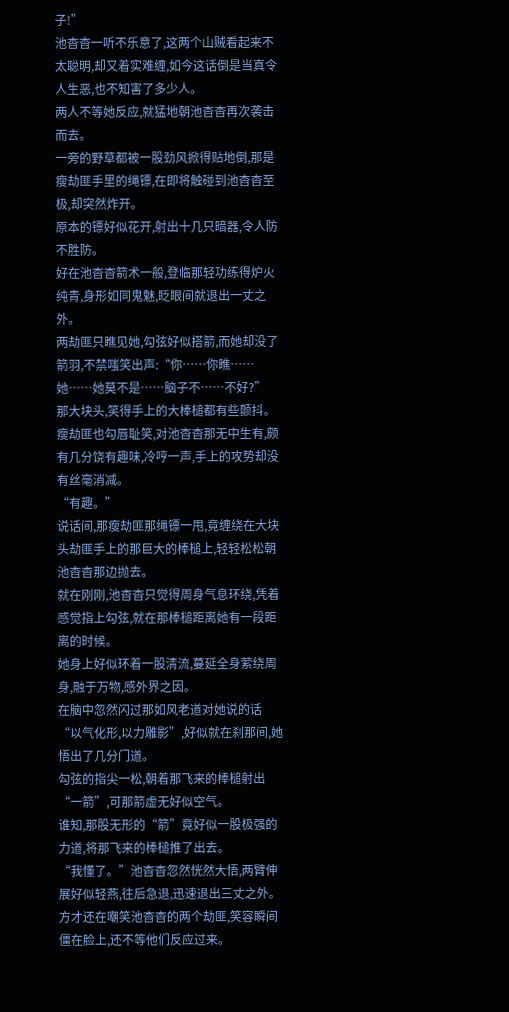子!”
池杳杳一听不乐意了,这两个山贼看起来不太聪明,却又着实难缠,如今这话倒是当真令人生恶,也不知害了多少人。
两人不等她反应,就猛地朝池杳杳再次袭击而去。
一旁的野草都被一股劲风掀得贴地倒,那是瘦劫匪手里的绳镖,在即将触碰到池杳杳至极,却突然炸开。
原本的镖好似花开,射出十几只暗器,令人防不胜防。
好在池杳杳箭术一般,登临那轻功练得炉火纯青,身形如同鬼魅,眨眼间就退出一丈之外。
两劫匪只瞧见她,勾弦好似搭箭,而她却没了箭羽,不禁嗤笑出声:“你……你瞧……她……她莫不是……脑子不……不好?”
那大块头,笑得手上的大棒槌都有些颤抖。
瘦劫匪也勾唇耻笑,对池杳杳那无中生有,颇有几分饶有趣味,冷哼一声,手上的攻势却没有丝毫消减。
“有趣。”
说话间,那瘦劫匪那绳镖一甩,竟缠绕在大块头劫匪手上的那巨大的棒槌上,轻轻松松朝池杳杳那边抛去。
就在刚刚,池杳杳只觉得周身气息环绕,凭着感觉指上勾弦,就在那棒槌距离她有一段距离的时候。
她身上好似环着一股清流,蔓延全身萦绕周身,融于万物,感外界之因。
在脑中忽然闪过那如风老道对她说的话“以气化形,以力雕影”,好似就在刹那间,她悟出了几分门道。
勾弦的指尖一松,朝着那飞来的棒槌射出“一箭”,可那箭虚无好似空气。
谁知,那股无形的“箭”竟好似一股极强的力道,将那飞来的棒槌推了出去。
“我懂了。”池杳杳忽然恍然大悟,两臂伸展好似轻燕,往后急退,迅速退出三丈之外。
方才还在嘲笑池杳杳的两个劫匪,笑容瞬间僵在脸上,还不等他们反应过来。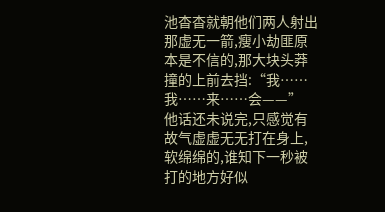池杳杳就朝他们两人射出那虚无一箭,瘦小劫匪原本是不信的,那大块头莽撞的上前去挡:“我……我……来……会——”
他话还未说完,只感觉有故气虚虚无无打在身上,软绵绵的,谁知下一秒被打的地方好似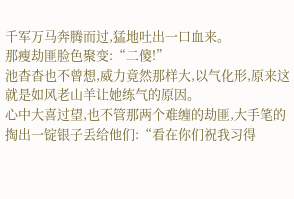千军万马奔腾而过,猛地吐出一口血来。
那瘦劫匪脸色聚变:“二傻!”
池杳杳也不曾想,威力竟然那样大,以气化形,原来这就是如风老山羊让她练气的原因。
心中大喜过望,也不管那两个难缠的劫匪,大手笔的掏出一锭银子丢给他们:“看在你们祝我习得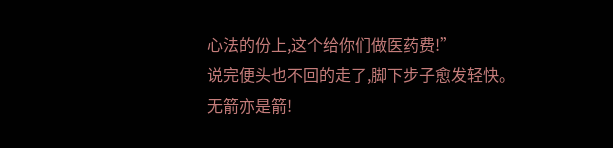心法的份上,这个给你们做医药费!”
说完便头也不回的走了,脚下步子愈发轻快。
无箭亦是箭!